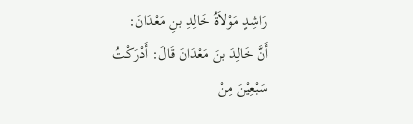رَاشِدٍ مَوْلاَةُ خَالِدِ بنِ مَعْدَانَ:
أَنَّ خَالِدَ بنَ مَعْدَانَ قَالَ: أَدْرَكْتُ سَبْعِيْنَ مِنْ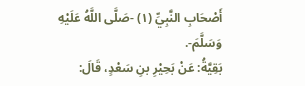أَصْحَابِ النَّبِيِّ (١) -صَلَّى اللَّهُ عَلَيْهِ وَسَلَّمَ-.
بَقِيَّةُ: عَنْ بَحِيْرِ بنِ سَعْدٍ، قَالَ: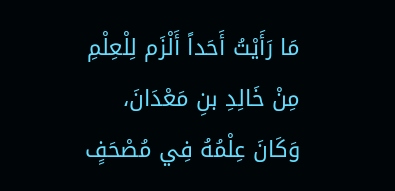مَا رَأَيْتُ أَحَداً أَلْزَم لِلْعِلْمِ مِنْ خَالِدِ بنِ مَعْدَانَ، وَكَانَ عِلْمُهُ فِي مُصْحَفٍ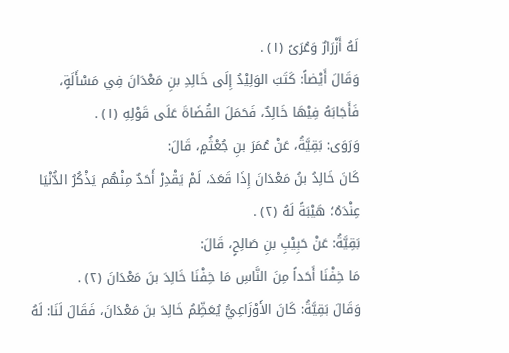لَهُ أَزْرَارٌ وَعُرَىً (١) .
وَقَالَ أَيْضاً: كَتَبَ الوَلِيْدُ إِلَى خَالِدِ بنِ مَعْدَانَ فِي مَسْأَلَةٍ، فَأَجَابَهُ فِيْهَا خَالِدٌ، فَحَمَلَ القُضَاةَ عَلَى قَوْلِهِ (١) .
وَرَوَى: بَقِيَّةُ، عَنْ عُمَرَ بنِ جُعْثُمٍ، قَالَ:
كَانَ خَالِدُ بنُ مَعْدَانَ إِذَا قَعَدَ، لَمْ يَقْدِرْ أَحَدٌ مِنْهُم يَذْكُرُ الدُّنْيَا عِنْدَهُ؛ هَيْبَةً لَهُ (٢) .
بَقِيَّةُ: عَنْ حَبِيْبِ بنِ صَالِحٍ، قَالَ:
مَا خِفْنَا أَحَداً مِنَ النَّاسِ مَا خِفْنَا خَالِدَ بنَ مَعْدَانَ (٢) .
وَقَالَ بَقِيَّةُ: كَانَ الأَوْزَاعِيُّ يُعَظِّمُ خَالِدَ بنَ مَعْدَانَ، فَقَالَ لَنَا: لَهُ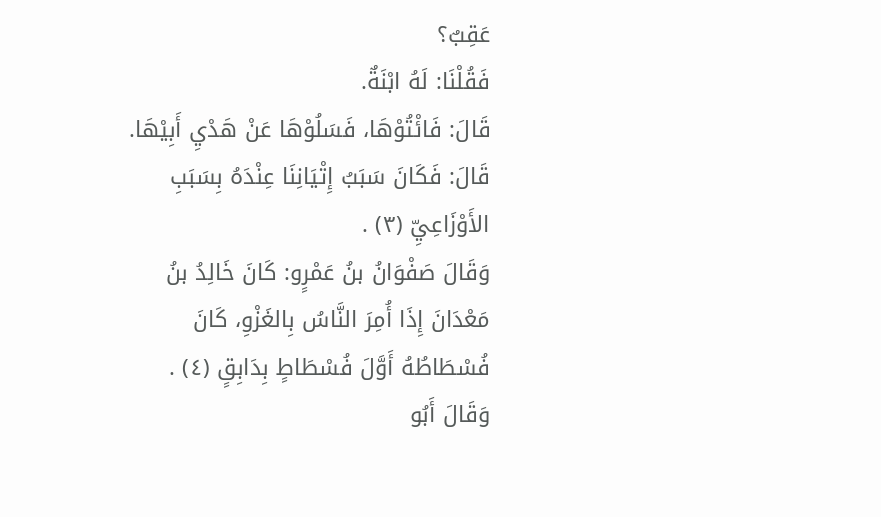عَقِبٌ؟
فَقُلْنَا: لَهُ ابْنَةٌ.
قَالَ: فَائْتُوْهَا، فَسَلُوْهَا عَنْ هَدْيِ أَبِيْهَا.
قَالَ: فَكَانَ سَبَبُ إِتْيَانِنَا عِنْدَهُ بِسَبَبِ الأَوْزَاعِيِّ (٣) .
وَقَالَ صَفْوَانُ بنُ عَمْرٍو: كَانَ خَالِدُ بنُ مَعْدَانَ إِذَا أُمِرَ النَّاسُ بِالغَزْوِ، كَانَ فُسْطَاطُهُ أَوَّلَ فُسْطَاطٍ بِدَابِقٍ (٤) .
وَقَالَ أَبُو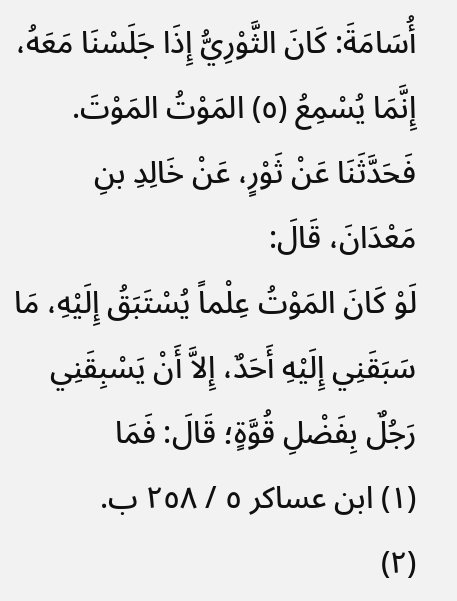أُسَامَةَ: كَانَ الثَّوْرِيُّ إِذَا جَلَسْنَا مَعَهُ، إِنَّمَا يُسْمِعُ (٥) المَوْتُ المَوْتَ.
فَحَدَّثَنَا عَنْ ثَوْرٍ، عَنْ خَالِدِ بنِ مَعْدَانَ، قَالَ:
لَوْ كَانَ المَوْتُ عِلْماً يُسْتَبَقُ إِلَيْهِ، مَا سَبَقَنِي إِلَيْهِ أَحَدٌ، إِلاَّ أَنْ يَسْبِقَنِي رَجُلٌ بِفَضْلِ قُوَّةٍ؛ قَالَ: فَمَا
(١) ابن عساكر ٥ / ٢٥٨ ب.
(٢)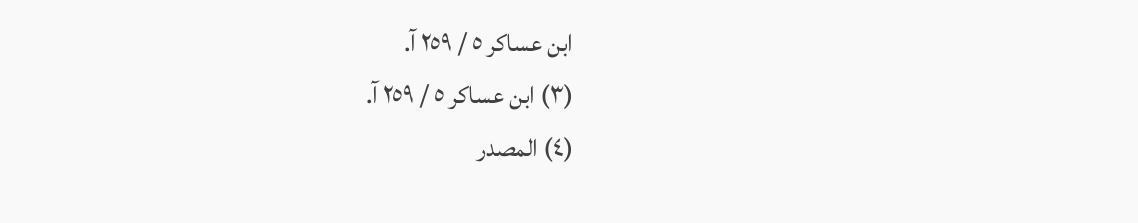ابن عساكر ٥ / ٢٥٩ آ.
(٣) ابن عساكر ٥ / ٢٥٩ آ.
(٤) المصدر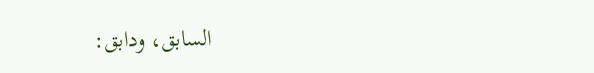السابق، ودابق: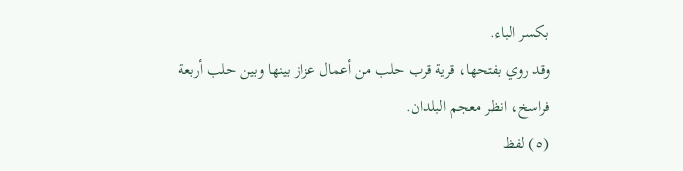بكسر الباء.
وقد روي بفتحها، قرية قرب حلب من أعمال عزاز بينها وبين حلب أربعة فراسخ، انظر معجم البلدان.
(٥) لفظ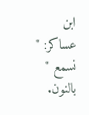ابن عساكر: " نسمع " بالنون.